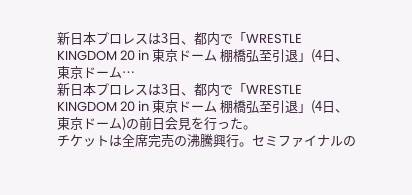新日本プロレスは3日、都内で「WRESTLE KINGDOM 20 in 東京ドーム 棚橋弘至引退」(4日、東京ドーム…
新日本プロレスは3日、都内で「WRESTLE KINGDOM 20 in 東京ドーム 棚橋弘至引退」(4日、東京ドーム)の前日会見を行った。
チケットは全席完売の沸騰興行。セミファイナルの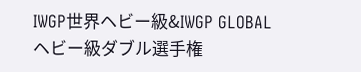IWGP世界ヘビー級&IWGP GLOBALヘビー級ダブル選手権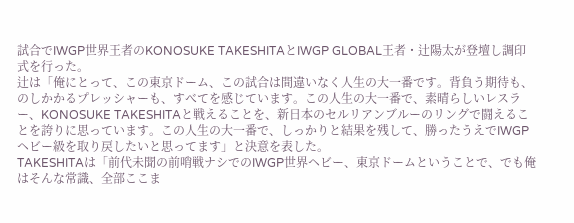試合でIWGP世界王者のKONOSUKE TAKESHITAとIWGP GLOBAL王者・辻陽太が登壇し調印式を行った。
辻は「俺にとって、この東京ドーム、この試合は間違いなく人生の大一番です。背負う期待も、のしかかるプレッシャーも、すべてを感じています。この人生の大一番で、素晴らしいレスラー、KONOSUKE TAKESHITAと戦えることを、新日本のセルリアンブルーのリングで闘えることを誇りに思っています。この人生の大一番で、しっかりと結果を残して、勝ったうえでIWGPヘビー級を取り戻したいと思ってます」と決意を表した。
TAKESHITAは「前代未聞の前哨戦ナシでのIWGP世界ヘビー、東京ドームということで、でも俺はそんな常識、全部ここま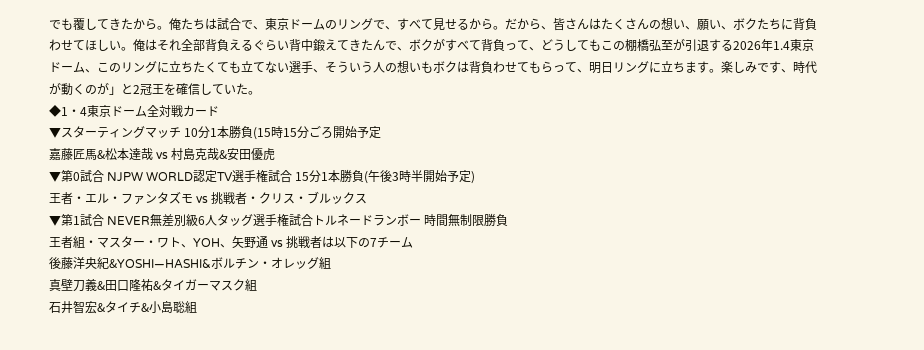でも覆してきたから。俺たちは試合で、東京ドームのリングで、すべて見せるから。だから、皆さんはたくさんの想い、願い、ボクたちに背負わせてほしい。俺はそれ全部背負えるぐらい背中鍛えてきたんで、ボクがすべて背負って、どうしてもこの棚橋弘至が引退する2026年1.4東京ドーム、このリングに立ちたくても立てない選手、そういう人の想いもボクは背負わせてもらって、明日リングに立ちます。楽しみです、時代が動くのが」と2冠王を確信していた。
◆1・4東京ドーム全対戦カード
▼スターティングマッチ 10分1本勝負(15時15分ごろ開始予定
嘉藤匠馬&松本達哉 vs 村島克哉&安田優虎
▼第0試合 NJPW WORLD認定TV選手権試合 15分1本勝負(午後3時半開始予定)
王者・エル・ファンタズモ vs 挑戦者・クリス・ブルックス
▼第1試合 NEVER無差別級6人タッグ選手権試合トルネードランボー 時間無制限勝負
王者組・マスター・ワト、YOH、矢野通 vs 挑戦者は以下の7チーム
後藤洋央紀&YOSHI―HASHI&ボルチン・オレッグ組
真壁刀義&田口隆祐&タイガーマスク組
石井智宏&タイチ&小島聡組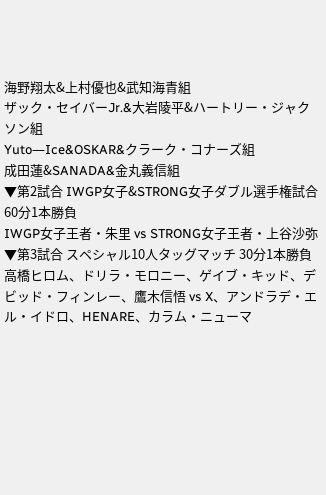海野翔太&上村優也&武知海青組
ザック・セイバーJr.&大岩陵平&ハートリー・ジャクソン組
Yuto―Ice&OSKAR&クラーク・コナーズ組
成田蓮&SANADA&金丸義信組
▼第2試合 IWGP女子&STRONG女子ダブル選手権試合 60分1本勝負
IWGP女子王者・朱里 vs STRONG女子王者・上谷沙弥
▼第3試合 スペシャル10人タッグマッチ 30分1本勝負
高橋ヒロム、ドリラ・モロニー、ゲイブ・キッド、デビッド・フィンレー、鷹木信悟 vs X、アンドラデ・エル・イドロ、HENARE、カラム・ニューマ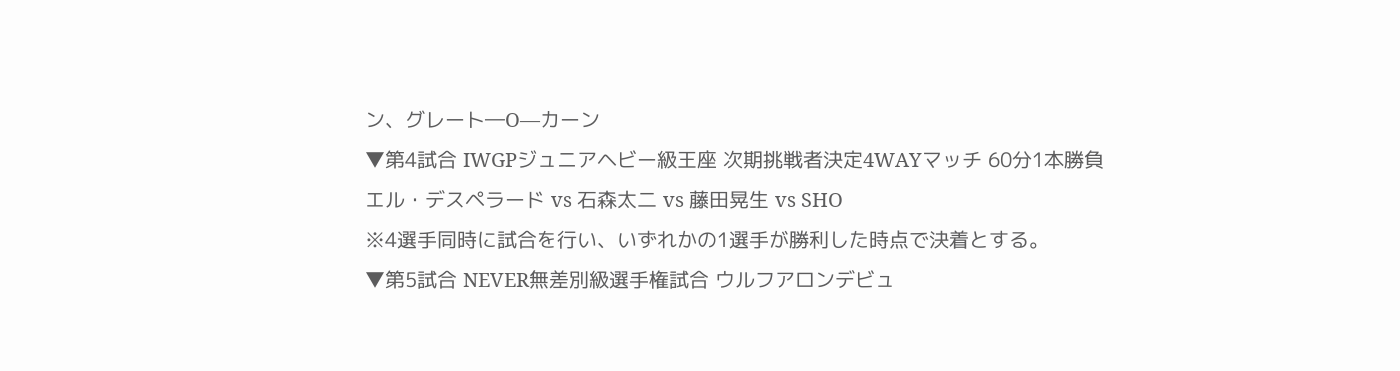ン、グレート―O―カーン
▼第4試合 IWGPジュニアヘビー級王座 次期挑戦者決定4WAYマッチ 60分1本勝負
エル・デスペラード vs 石森太二 vs 藤田晃生 vs SHO
※4選手同時に試合を行い、いずれかの1選手が勝利した時点で決着とする。
▼第5試合 NEVER無差別級選手権試合 ウルフアロンデビュ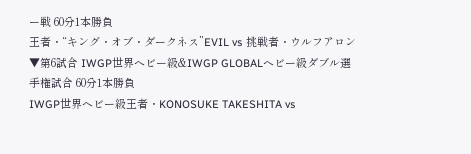ー戦 60分1本勝負
王者・“キング・オブ・ダークネス”EVIL vs 挑戦者・ウルフアロン
▼第6試合 IWGP世界ヘビー級&IWGP GLOBALヘビー級ダブル選手権試合 60分1本勝負
IWGP世界ヘビー級王者・KONOSUKE TAKESHITA vs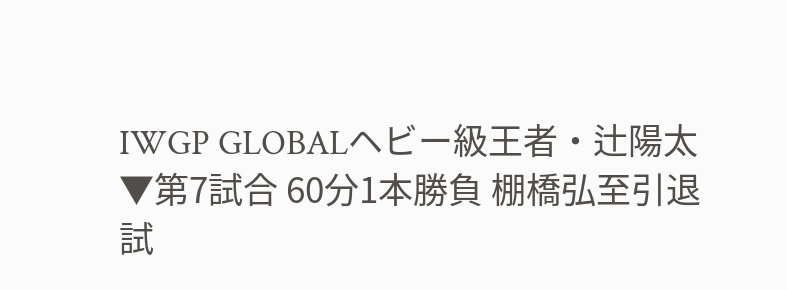IWGP GLOBALヘビー級王者・辻陽太
▼第7試合 60分1本勝負 棚橋弘至引退試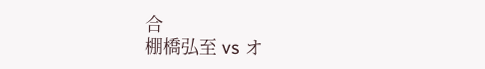合
棚橋弘至 vs オ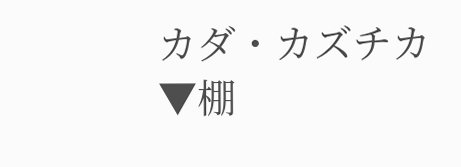カダ・カズチカ
▼棚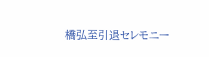橋弘至引退セレモニー